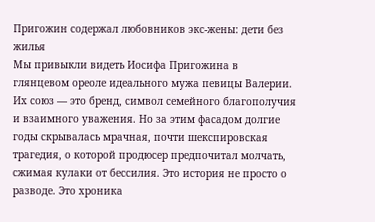Пригожин содержал любовников экс-жены: дети без жилья
Мы привыкли видеть Иосифа Пригожина в глянцевом ореоле идеального мужа певицы Валерии. Их союз — это бренд, символ семейного благополучия и взаимного уважения. Но за этим фасадом долгие годы скрывалась мрачная, почти шекспировская трагедия, о которой продюсер предпочитал молчать, сжимая кулаки от бессилия. Это история не просто о разводе. Это хроника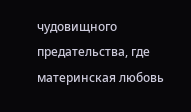чудовищного предательства, где материнская любовь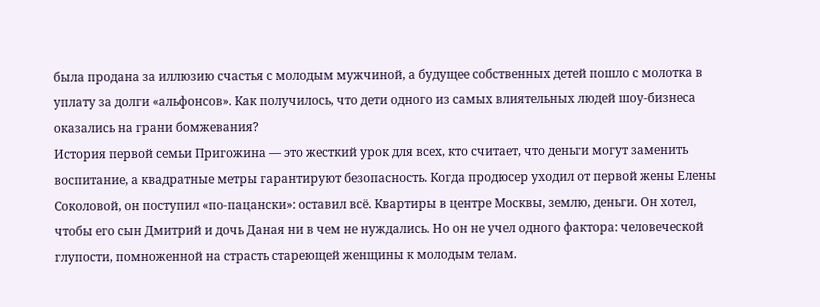была продана за иллюзию счастья с молодым мужчиной, а будущее собственных детей пошло с молотка в уплату за долги «альфонсов». Как получилось, что дети одного из самых влиятельных людей шоу-бизнеса оказались на грани бомжевания?
История первой семьи Пригожина — это жесткий урок для всех, кто считает, что деньги могут заменить воспитание, а квадратные метры гарантируют безопасность. Когда продюсер уходил от первой жены Елены Соколовой, он поступил «по-пацански»: оставил всё. Квартиры в центре Москвы, землю, деньги. Он хотел, чтобы его сын Дмитрий и дочь Даная ни в чем не нуждались. Но он не учел одного фактора: человеческой глупости, помноженной на страсть стареющей женщины к молодым телам.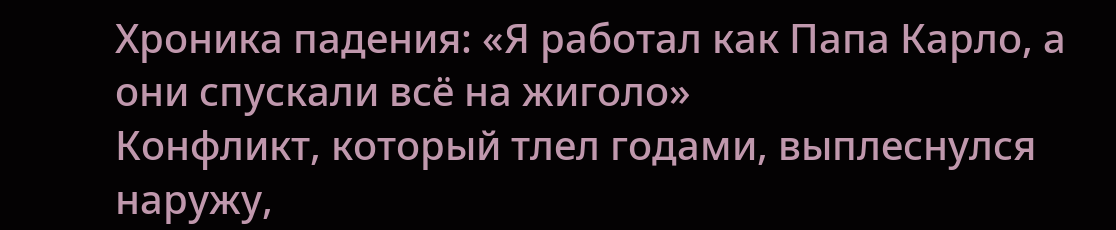Хроника падения: «Я работал как Папа Карло, а они спускали всё на жиголо»
Конфликт, который тлел годами, выплеснулся наружу,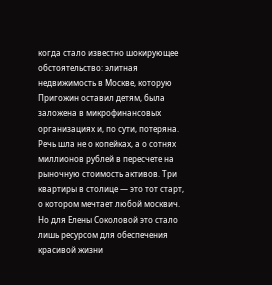когда стало известно шокирующее обстоятельство: элитная недвижимость в Москве, которую Пригожин оставил детям, была заложена в микрофинансовых организациях и, по сути, потеряна. Речь шла не о копейках, а о сотнях миллионов рублей в пересчете на рыночную стоимость активов. Три квартиры в столице — это тот старт, о котором мечтает любой москвич. Но для Елены Соколовой это стало лишь ресурсом для обеспечения красивой жизни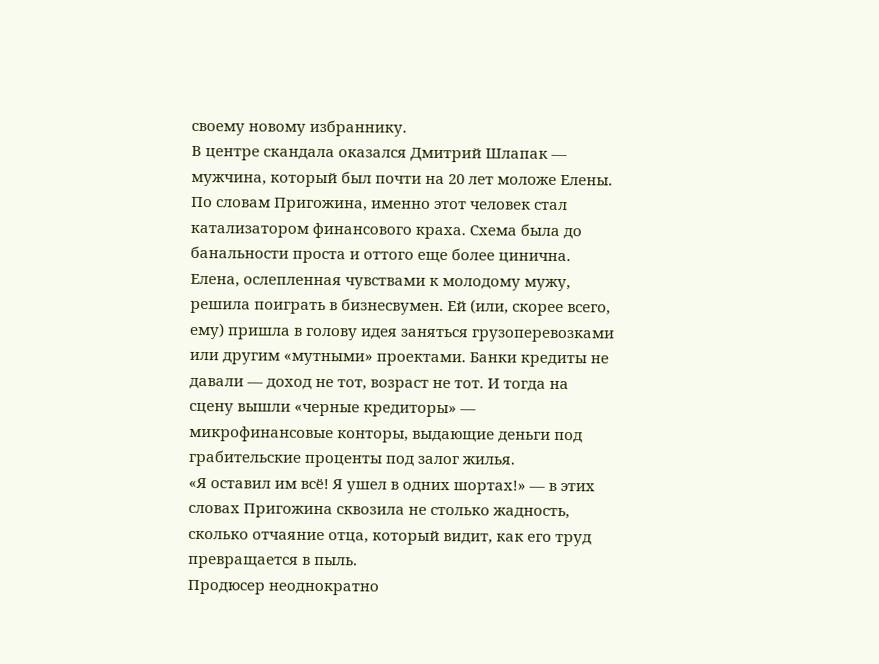своему новому избраннику.
В центре скандала оказался Дмитрий Шлапак — мужчина, который был почти на 20 лет моложе Елены. По словам Пригожина, именно этот человек стал катализатором финансового краха. Схема была до банальности проста и оттого еще более цинична. Елена, ослепленная чувствами к молодому мужу, решила поиграть в бизнесвумен. Ей (или, скорее всего, ему) пришла в голову идея заняться грузоперевозками или другим «мутными» проектами. Банки кредиты не давали — доход не тот, возраст не тот. И тогда на сцену вышли «черные кредиторы» — микрофинансовые конторы, выдающие деньги под грабительские проценты под залог жилья.
«Я оставил им всё! Я ушел в одних шортах!» — в этих словах Пригожина сквозила не столько жадность, сколько отчаяние отца, который видит, как его труд превращается в пыль.
Продюсер неоднократно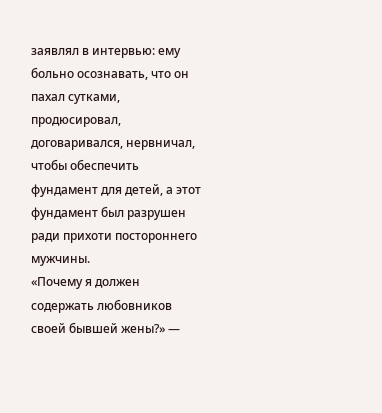заявлял в интервью: ему больно осознавать, что он пахал сутками, продюсировал, договаривался, нервничал, чтобы обеспечить фундамент для детей, а этот фундамент был разрушен ради прихоти постороннего мужчины.
«Почему я должен содержать любовников своей бывшей жены?» —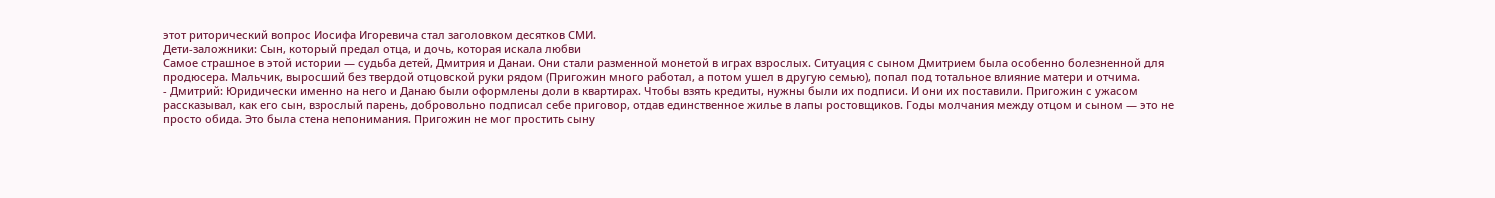этот риторический вопрос Иосифа Игоревича стал заголовком десятков СМИ.
Дети-заложники: Сын, который предал отца, и дочь, которая искала любви
Самое страшное в этой истории — судьба детей, Дмитрия и Данаи. Они стали разменной монетой в играх взрослых. Ситуация с сыном Дмитрием была особенно болезненной для продюсера. Мальчик, выросший без твердой отцовской руки рядом (Пригожин много работал, а потом ушел в другую семью), попал под тотальное влияние матери и отчима.
- Дмитрий: Юридически именно на него и Данаю были оформлены доли в квартирах. Чтобы взять кредиты, нужны были их подписи. И они их поставили. Пригожин с ужасом рассказывал, как его сын, взрослый парень, добровольно подписал себе приговор, отдав единственное жилье в лапы ростовщиков. Годы молчания между отцом и сыном — это не просто обида. Это была стена непонимания. Пригожин не мог простить сыну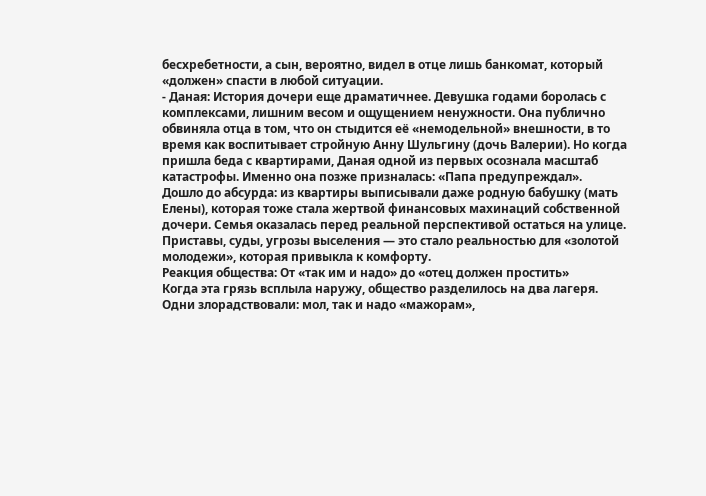бесхребетности, а сын, вероятно, видел в отце лишь банкомат, который «должен» спасти в любой ситуации.
- Даная: История дочери еще драматичнее. Девушка годами боролась с комплексами, лишним весом и ощущением ненужности. Она публично обвиняла отца в том, что он стыдится её «немодельной» внешности, в то время как воспитывает стройную Анну Шульгину (дочь Валерии). Но когда пришла беда с квартирами, Даная одной из первых осознала масштаб катастрофы. Именно она позже призналась: «Папа предупреждал».
Дошло до абсурда: из квартиры выписывали даже родную бабушку (мать Елены), которая тоже стала жертвой финансовых махинаций собственной дочери. Семья оказалась перед реальной перспективой остаться на улице. Приставы, суды, угрозы выселения — это стало реальностью для «золотой молодежи», которая привыкла к комфорту.
Реакция общества: От «так им и надо» до «отец должен простить»
Когда эта грязь всплыла наружу, общество разделилось на два лагеря. Одни злорадствовали: мол, так и надо «мажорам»,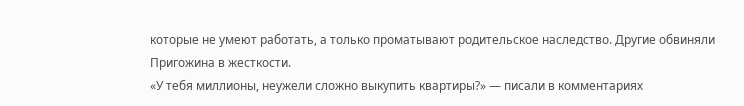которые не умеют работать, а только проматывают родительское наследство. Другие обвиняли Пригожина в жесткости.
«У тебя миллионы, неужели сложно выкупить квартиры?» — писали в комментариях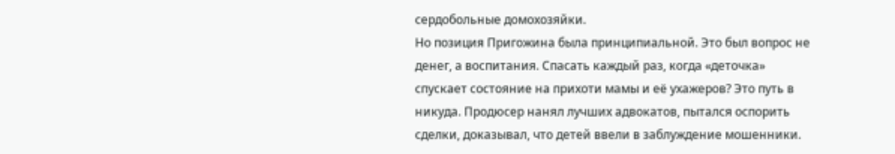сердобольные домохозяйки.
Но позиция Пригожина была принципиальной. Это был вопрос не денег, а воспитания. Спасать каждый раз, когда «деточка» спускает состояние на прихоти мамы и её ухажеров? Это путь в никуда. Продюсер нанял лучших адвокатов, пытался оспорить сделки, доказывал, что детей ввели в заблуждение мошенники.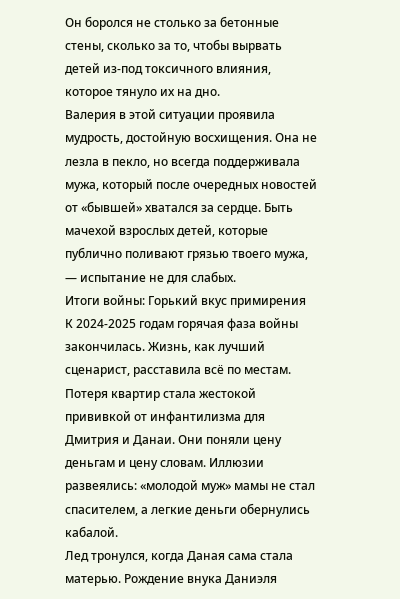Он боролся не столько за бетонные стены, сколько за то, чтобы вырвать детей из-под токсичного влияния, которое тянуло их на дно.
Валерия в этой ситуации проявила мудрость, достойную восхищения. Она не лезла в пекло, но всегда поддерживала мужа, который после очередных новостей от «бывшей» хватался за сердце. Быть мачехой взрослых детей, которые публично поливают грязью твоего мужа, — испытание не для слабых.
Итоги войны: Горький вкус примирения
К 2024-2025 годам горячая фаза войны закончилась. Жизнь, как лучший сценарист, расставила всё по местам. Потеря квартир стала жестокой прививкой от инфантилизма для Дмитрия и Данаи. Они поняли цену деньгам и цену словам. Иллюзии развеялись: «молодой муж» мамы не стал спасителем, а легкие деньги обернулись кабалой.
Лед тронулся, когда Даная сама стала матерью. Рождение внука Даниэля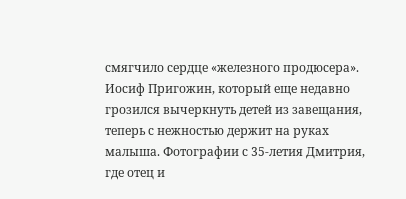смягчило сердце «железного продюсера». Иосиф Пригожин, который еще недавно грозился вычеркнуть детей из завещания, теперь с нежностью держит на руках малыша. Фотографии с 35-летия Дмитрия, где отец и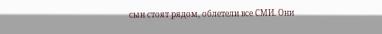сын стоят рядом, облетели все СМИ. Они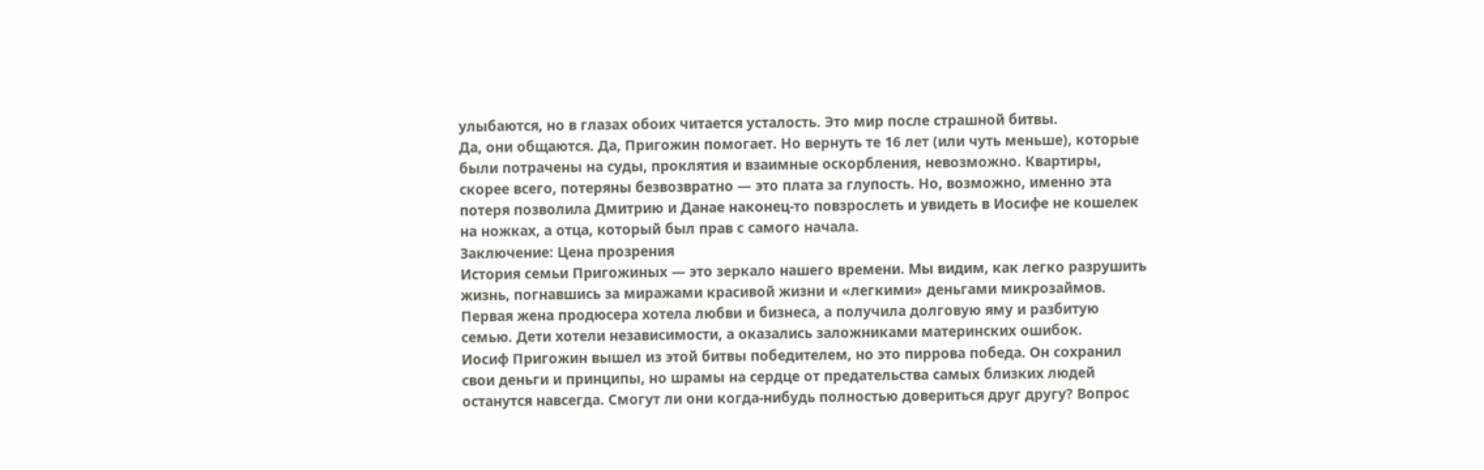улыбаются, но в глазах обоих читается усталость. Это мир после страшной битвы.
Да, они общаются. Да, Пригожин помогает. Но вернуть те 16 лет (или чуть меньше), которые были потрачены на суды, проклятия и взаимные оскорбления, невозможно. Квартиры, скорее всего, потеряны безвозвратно — это плата за глупость. Но, возможно, именно эта потеря позволила Дмитрию и Данае наконец-то повзрослеть и увидеть в Иосифе не кошелек на ножках, а отца, который был прав с самого начала.
Заключение: Цена прозрения
История семьи Пригожиных — это зеркало нашего времени. Мы видим, как легко разрушить жизнь, погнавшись за миражами красивой жизни и «легкими» деньгами микрозаймов. Первая жена продюсера хотела любви и бизнеса, а получила долговую яму и разбитую семью. Дети хотели независимости, а оказались заложниками материнских ошибок.
Иосиф Пригожин вышел из этой битвы победителем, но это пиррова победа. Он сохранил свои деньги и принципы, но шрамы на сердце от предательства самых близких людей останутся навсегда. Смогут ли они когда-нибудь полностью довериться друг другу? Вопрос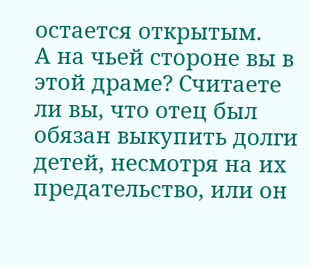остается открытым.
А на чьей стороне вы в этой драме? Считаете ли вы, что отец был обязан выкупить долги детей, несмотря на их предательство, или он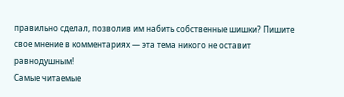правильно сделал, позволив им набить собственные шишки? Пишите свое мнение в комментариях — эта тема никого не оставит равнодушным!
Самые читаемые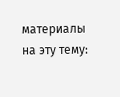материалы на эту тему: